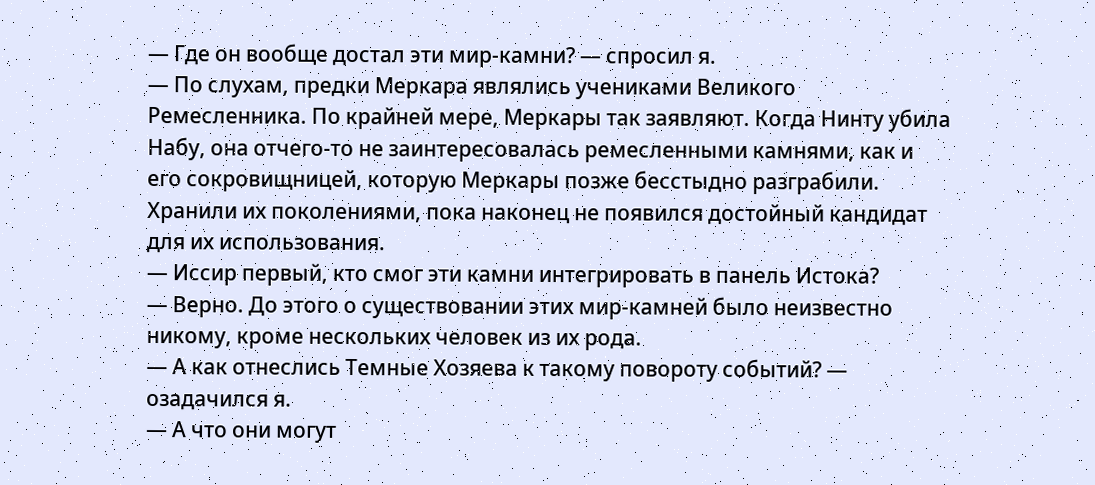— Где он вообще достал эти мир-камни? — спросил я.
— По слухам, предки Меркара являлись учениками Великого Ремесленника. По крайней мере, Меркары так заявляют. Когда Нинту убила Набу, она отчего-то не заинтересовалась ремесленными камнями, как и его сокровищницей, которую Меркары позже бесстыдно разграбили. Хранили их поколениями, пока наконец не появился достойный кандидат для их использования.
— Иссир первый, кто смог эти камни интегрировать в панель Истока?
— Верно. До этого о существовании этих мир-камней было неизвестно никому, кроме нескольких человек из их рода.
— А как отнеслись Темные Хозяева к такому повороту событий? — озадачился я.
— А что они могут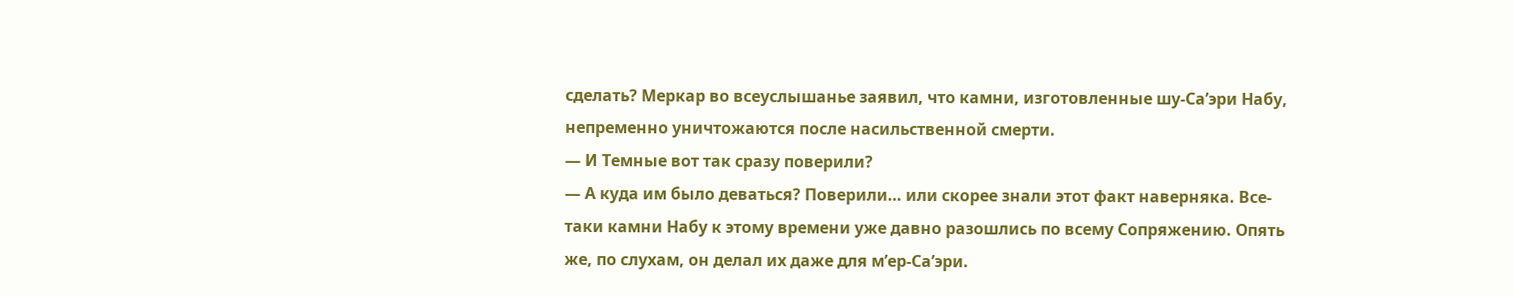сделать? Меркар во всеуслышанье заявил, что камни, изготовленные шу-Са’эри Набу, непременно уничтожаются после насильственной смерти.
— И Темные вот так сразу поверили?
— А куда им было деваться? Поверили… или скорее знали этот факт наверняка. Все-таки камни Набу к этому времени уже давно разошлись по всему Сопряжению. Опять же, по слухам, он делал их даже для м’ер-Са’эри.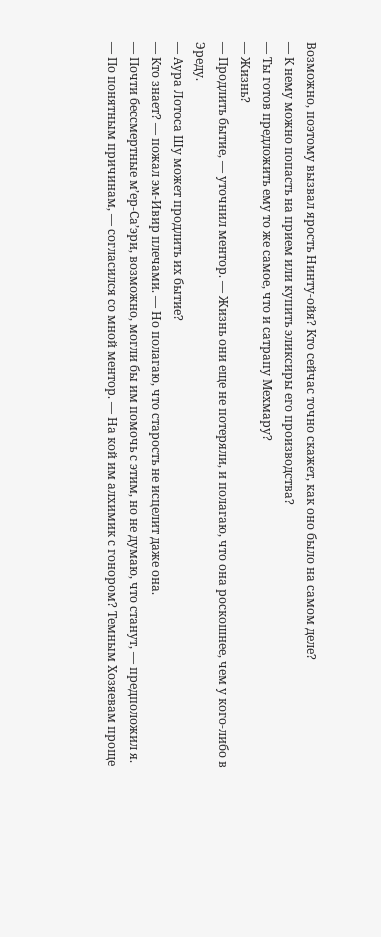Возможно, поэтому вызвал ярость Нинту-ойя? Кто сейчас точно скажет, как оно было на самом деле?
— К нему можно попасть на прием или купить эликсиры его производства?
— Ты готов предложить ему то же самое, что и сатрапу Мехмару?
— Жизнь?
— Продлить бытие, — уточнил ментор. — Жизнь они еще не потеряли, и полагаю, что она роскошнее, чем у кого-либо в Эреду.
— Аура Лотоса Шу может продлить их бытие?
— Кто знает? — пожал эм-Ивир плечами. — Но полагаю, что старость не исцелит даже она.
— Почти бессмертные м’ер-Са’эри, возможно, могли бы им помочь с этим, но не думаю, что станут, — предположил я.
— По понятным причинам, — согласился со мной ментор. — На кой им алхимик с гонором? Темным Хозяевам проще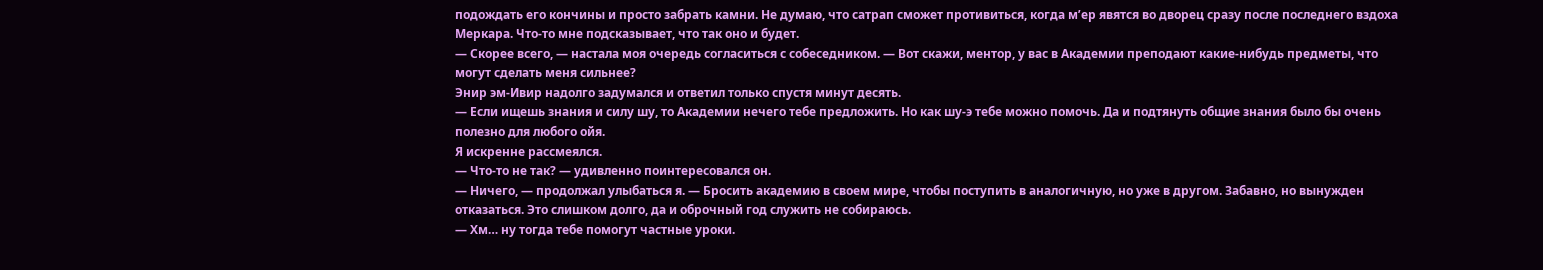подождать его кончины и просто забрать камни. Не думаю, что сатрап сможет противиться, когда м’ер явятся во дворец сразу после последнего вздоха Меркара. Что-то мне подсказывает, что так оно и будет.
— Скорее всего, — настала моя очередь согласиться с собеседником. — Вот скажи, ментор, у вас в Академии преподают какие-нибудь предметы, что могут сделать меня сильнее?
Энир эм-Ивир надолго задумался и ответил только спустя минут десять.
— Если ищешь знания и силу шу, то Академии нечего тебе предложить. Но как шу-э тебе можно помочь. Да и подтянуть общие знания было бы очень полезно для любого ойя.
Я искренне рассмеялся.
— Что-то не так? — удивленно поинтересовался он.
— Ничего, — продолжал улыбаться я. — Бросить академию в своем мире, чтобы поступить в аналогичную, но уже в другом. Забавно, но вынужден отказаться. Это слишком долго, да и оброчный год служить не собираюсь.
— Хм… ну тогда тебе помогут частные уроки.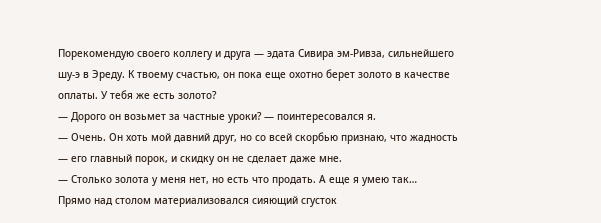Порекомендую своего коллегу и друга — эдата Сивира эм-Ривза, сильнейшего шу-э в Эреду. К твоему счастью, он пока еще охотно берет золото в качестве оплаты. У тебя же есть золото?
— Дорого он возьмет за частные уроки? — поинтересовался я.
— Очень. Он хоть мой давний друг, но со всей скорбью признаю, что жадность — его главный порок, и скидку он не сделает даже мне.
— Столько золота у меня нет, но есть что продать. А еще я умею так…
Прямо над столом материализовался сияющий сгусток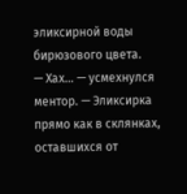эликсирной воды бирюзового цвета.
— Хах… — усмехнулся ментор. — Эликсирка прямо как в склянках, оставшихся от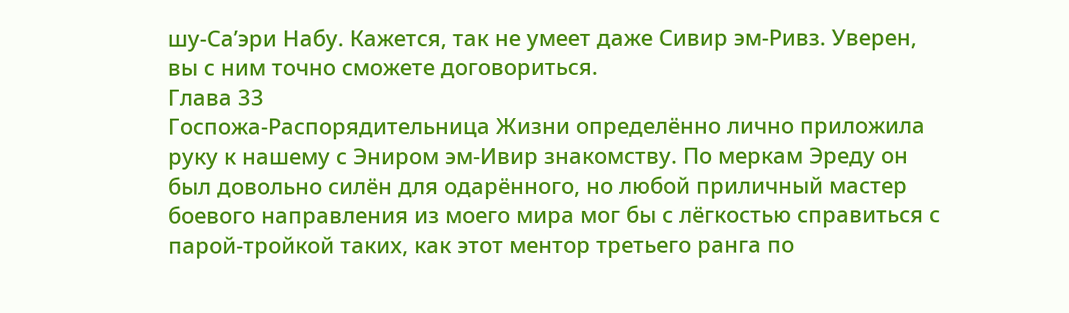шу-Са’эри Набу. Кажется, так не умеет даже Сивир эм-Ривз. Уверен, вы с ним точно сможете договориться.
Глава 33
Госпожа-Распорядительница Жизни определённо лично приложила руку к нашему с Эниром эм-Ивир знакомству. По меркам Эреду он был довольно силён для одарённого, но любой приличный мастер боевого направления из моего мира мог бы с лёгкостью справиться с парой-тройкой таких, как этот ментор третьего ранга по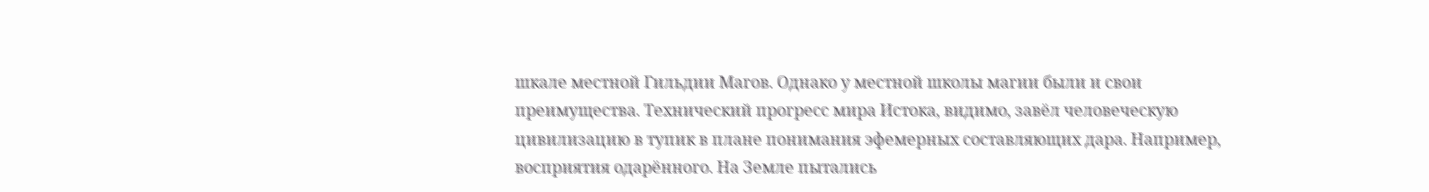шкале местной Гильдии Магов. Однако у местной школы магии были и свои преимущества. Технический прогресс мира Истока, видимо, завёл человеческую цивилизацию в тупик в плане понимания эфемерных составляющих дара. Например, восприятия одарённого. На Земле пытались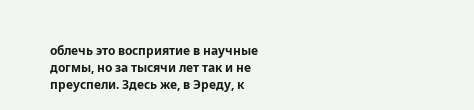облечь это восприятие в научные догмы, но за тысячи лет так и не преуспели. Здесь же, в Эреду, к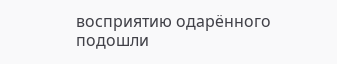восприятию одарённого подошли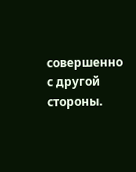совершенно с другой стороны.